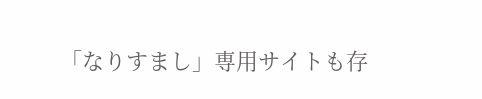「なりすまし」専用サイトも存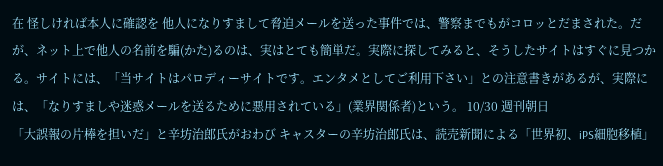在 怪しければ本人に確認を 他人になりすまして脅迫メールを送った事件では、警察までもがコロッとだまされた。だが、ネット上で他人の名前を騙(かた)るのは、実はとても簡単だ。実際に探してみると、そうしたサイトはすぐに見つかる。サイトには、「当サイトはパロディーサイトです。エンタメとしてご利用下さい」との注意書きがあるが、実際には、「なりすましや迷惑メールを送るために悪用されている」(業界関係者)という。 10/30 週刊朝日
「大誤報の片棒を担いだ」と辛坊治郎氏がおわび キャスターの辛坊治郎氏は、読売新聞による「世界初、iPS細胞移植」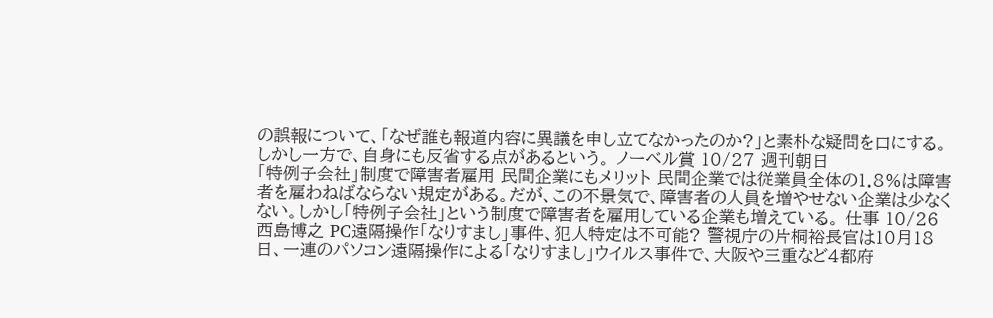の誤報について、「なぜ誰も報道内容に異議を申し立てなかったのか?」と素朴な疑問を口にする。しかし一方で、自身にも反省する点があるという。 ノーベル賞 10/27 週刊朝日
「特例子会社」制度で障害者雇用 民間企業にもメリット 民間企業では従業員全体の1.8%は障害者を雇わねばならない規定がある。だが、この不景気で、障害者の人員を増やせない企業は少なくない。しかし「特例子会社」という制度で障害者を雇用している企業も増えている。 仕事 10/26
西島博之 PC遠隔操作「なりすまし」事件、犯人特定は不可能? 警視庁の片桐裕長官は10月18日、一連のパソコン遠隔操作による「なりすまし」ウイルス事件で、大阪や三重など4都府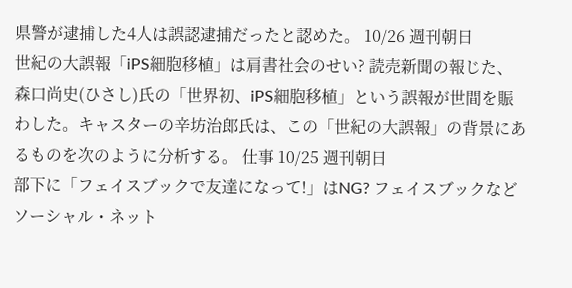県警が逮捕した4人は誤認逮捕だったと認めた。 10/26 週刊朝日
世紀の大誤報「iPS細胞移植」は肩書社会のせい? 読売新聞の報じた、森口尚史(ひさし)氏の「世界初、iPS細胞移植」という誤報が世間を賑わした。キャスターの辛坊治郎氏は、この「世紀の大誤報」の背景にあるものを次のように分析する。 仕事 10/25 週刊朝日
部下に「フェイスブックで友達になって!」はNG? フェイスブックなどソーシャル・ネット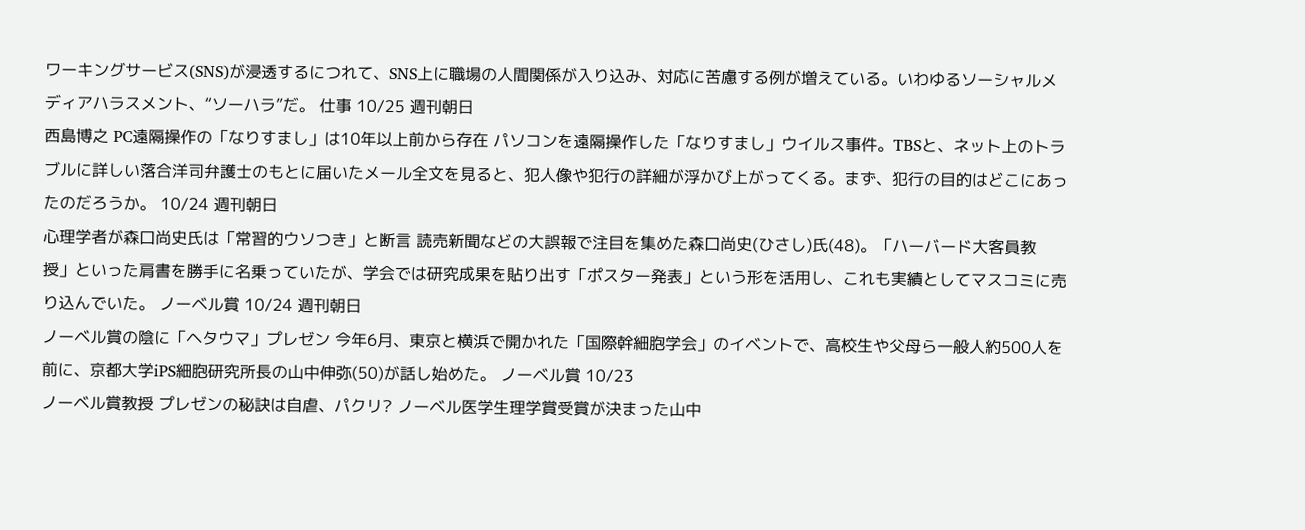ワーキングサービス(SNS)が浸透するにつれて、SNS上に職場の人間関係が入り込み、対応に苦慮する例が増えている。いわゆるソーシャルメディアハラスメント、“ソーハラ”だ。 仕事 10/25 週刊朝日
西島博之 PC遠隔操作の「なりすまし」は10年以上前から存在 パソコンを遠隔操作した「なりすまし」ウイルス事件。TBSと、ネット上のトラブルに詳しい落合洋司弁護士のもとに届いたメール全文を見ると、犯人像や犯行の詳細が浮かび上がってくる。まず、犯行の目的はどこにあったのだろうか。 10/24 週刊朝日
心理学者が森口尚史氏は「常習的ウソつき」と断言 読売新聞などの大誤報で注目を集めた森口尚史(ひさし)氏(48)。「ハーバード大客員教授」といった肩書を勝手に名乗っていたが、学会では研究成果を貼り出す「ポスター発表」という形を活用し、これも実績としてマスコミに売り込んでいた。 ノーベル賞 10/24 週刊朝日
ノーベル賞の陰に「ヘタウマ」プレゼン 今年6月、東京と横浜で開かれた「国際幹細胞学会」のイベントで、高校生や父母ら一般人約500人を前に、京都大学iPS細胞研究所長の山中伸弥(50)が話し始めた。 ノーベル賞 10/23
ノーベル賞教授 プレゼンの秘訣は自虐、パクリ? ノーベル医学生理学賞受賞が決まった山中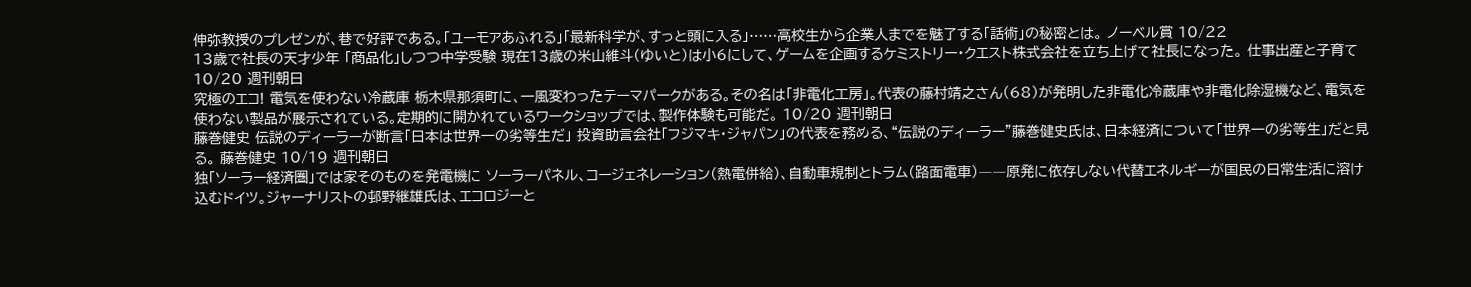伸弥教授のプレゼンが、巷で好評である。「ユーモアあふれる」「最新科学が、すっと頭に入る」……高校生から企業人までを魅了する「話術」の秘密とは。 ノーベル賞 10/22
13歳で社長の天才少年 「商品化」しつつ中学受験 現在13歳の米山維斗(ゆいと)は小6にして、ゲームを企画するケミストリー・クエスト株式会社を立ち上げて社長になった。 仕事出産と子育て 10/20 週刊朝日
究極のエコ! 電気を使わない冷蔵庫 栃木県那須町に、一風変わったテーマパークがある。その名は「非電化工房」。代表の藤村靖之さん(68)が発明した非電化冷蔵庫や非電化除湿機など、電気を使わない製品が展示されている。定期的に開かれているワークショップでは、製作体験も可能だ。 10/20 週刊朝日
藤巻健史 伝説のディーラーが断言「日本は世界一の劣等生だ」 投資助言会社「フジマキ・ジャパン」の代表を務める、“伝説のディーラー”藤巻健史氏は、日本経済について「世界一の劣等生」だと見る。 藤巻健史 10/19 週刊朝日
独「ソーラー経済圏」では家そのものを発電機に ソーラーパネル、コージェネレーション(熱電併給)、自動車規制とトラム(路面電車)――原発に依存しない代替エネルギーが国民の日常生活に溶け込むドイツ。ジャーナリストの邨野継雄氏は、エコロジーと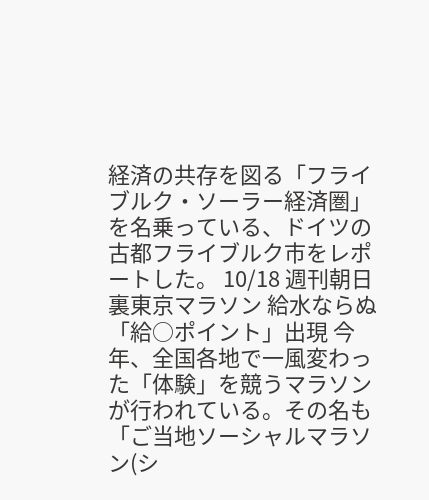経済の共存を図る「フライブルク・ソーラー経済圏」を名乗っている、ドイツの古都フライブルク市をレポートした。 10/18 週刊朝日
裏東京マラソン 給水ならぬ「給○ポイント」出現 今年、全国各地で一風変わった「体験」を競うマラソンが行われている。その名も「ご当地ソーシャルマラソン(シ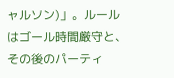ャルソン)」。ルールはゴール時間厳守と、その後のパーティ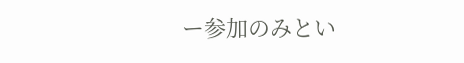ー参加のみとい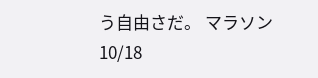う自由さだ。 マラソン 10/18